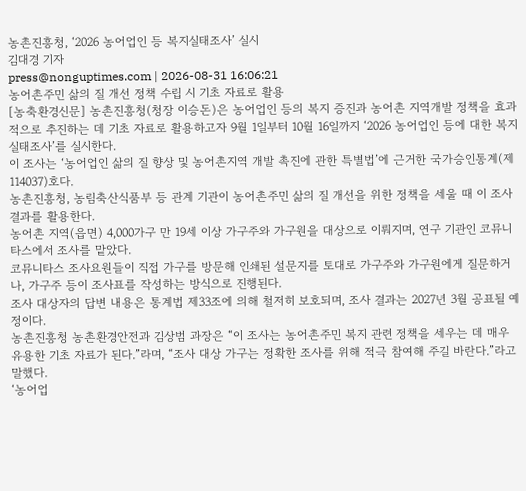농촌진흥청, ‘2026 농어업인 등 복지실태조사’ 실시
김대경 기자
press@nonguptimes.com | 2026-08-31 16:06:21
농어촌주민 삶의 질 개선 정책 수립 시 기초 자료로 활용
[농축환경신문] 농촌진흥청(청장 이승돈)은 농어업인 등의 복지 증진과 농어촌 지역개발 정책을 효과적으로 추진하는 데 기초 자료로 활용하고자 9월 1일부터 10월 16일까지 ‘2026 농어업인 등에 대한 복지실태조사’를 실시한다.
이 조사는 ‘농어업인 삶의 질 향상 및 농어촌지역 개발 촉진에 관한 특별법’에 근거한 국가승인통계(제114037)호다.
농촌진흥청, 농림축산식품부 등 관계 기관이 농어촌주민 삶의 질 개선을 위한 정책을 세울 때 이 조사 결과를 활용한다.
농어촌 지역(읍면) 4,000가구 만 19세 이상 가구주와 가구원을 대상으로 이뤄지며, 연구 기관인 코뮤니타스에서 조사를 맡았다.
코뮤니타스 조사요원들이 직접 가구를 방문해 인쇄된 설문지를 토대로 가구주와 가구원에게 질문하거나, 가구주 등이 조사표를 작성하는 방식으로 진행된다.
조사 대상자의 답변 내용은 통계법 제33조에 의해 철저히 보호되며, 조사 결과는 2027년 3월 공표될 예정이다.
농촌진흥청 농촌환경안전과 김상범 과장은 “이 조사는 농어촌주민 복지 관련 정책을 세우는 데 매우 유용한 기초 자료가 된다.”라며, “조사 대상 가구는 정확한 조사를 위해 적극 참여해 주길 바란다.”라고 말했다.
‘농어업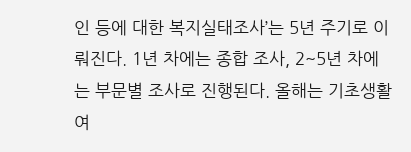인 등에 대한 복지실태조사’는 5년 주기로 이뤄진다. 1년 차에는 종합 조사, 2~5년 차에는 부문별 조사로 진행된다. 올해는 기초생활여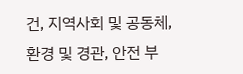건, 지역사회 및 공동체, 환경 및 경관, 안전 부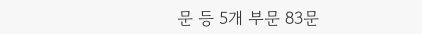문 등 5개 부문 83문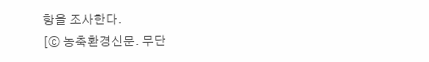항을 조사한다.
[ⓒ 농축환경신문. 무단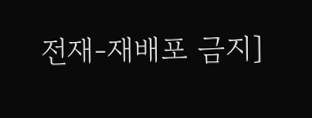전재-재배포 금지]